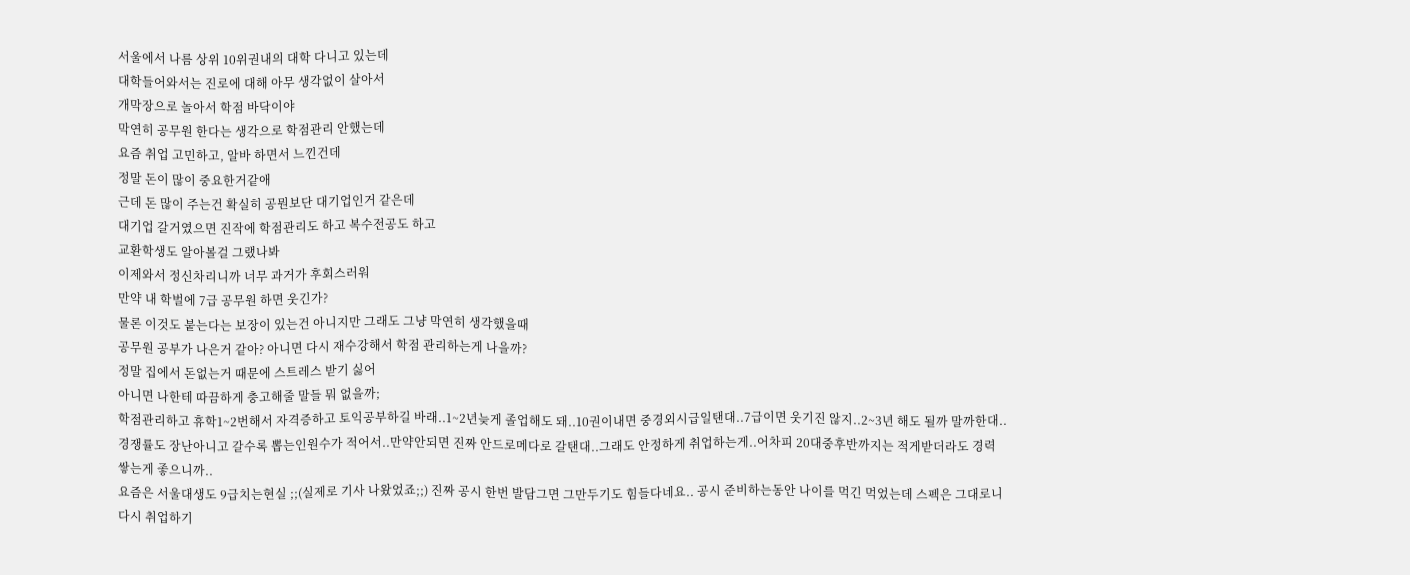서울에서 나름 상위 10위권내의 대학 다니고 있는데
대학들어와서는 진로에 대해 아무 생각없이 살아서
개막장으로 놀아서 학점 바닥이야
막연히 공무원 한다는 생각으로 학점관리 안했는데
요즘 취업 고민하고, 알바 하면서 느낀건데
정말 돈이 많이 중요한거같애
근데 돈 많이 주는건 확실히 공뭔보단 대기업인거 같은데
대기업 갈거였으면 진작에 학점관리도 하고 복수전공도 하고
교환학생도 알아볼걸 그랬나봐
이제와서 정신차리니까 너무 과거가 후회스러워
만약 내 학벌에 7급 공무원 하면 웃긴가?
물론 이것도 붙는다는 보장이 있는건 아니지만 그래도 그냥 막연히 생각했을때
공무원 공부가 나은거 같아? 아니면 다시 재수강해서 학점 관리하는게 나을까?
정말 집에서 돈없는거 때문에 스트레스 받기 싫어
아니면 나한테 따끔하게 충고해줄 말들 뭐 없을까;
학점관리하고 휴학1~2번해서 자격증하고 토익공부하길 바래..1~2년늦게 졸업해도 돼..10권이내면 중경외시급일탠대..7급이면 웃기진 않지..2~3년 해도 될까 말까한대..경쟁률도 장난아니고 갈수록 뽑는인원수가 적어서..만약안되면 진짜 안드로메다로 갈탠대..그래도 안정하게 취업하는게..어차피 20대중후반까지는 적게받더라도 경력쌓는게 좋으니까..
요즘은 서울대생도 9급치는현실 ;;(실제로 기사 나왔었죠;;) 진짜 공시 한번 발담그면 그만두기도 힘들다네요.. 공시 준비하는동안 나이를 먹긴 먹었는데 스펙은 그대로니 다시 취업하기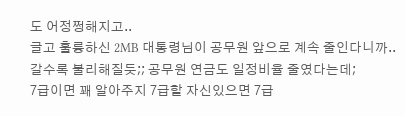도 어정쩡해지고..
글고 훌륭하신 2MB 대통령님이 공무원 앞으로 계속 줄인다니까.. 갈수록 불리해질듯;; 공무원 연금도 일정비율 줄였다는데;
7급이면 꽤 알아주지 7급할 자신있으면 7급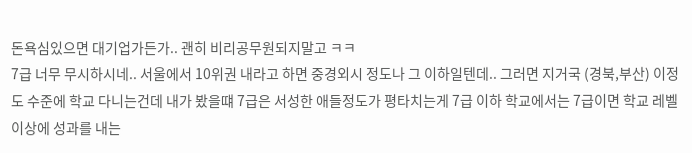돈욕심있으면 대기업가든가.. 괜히 비리공무원되지말고 ㅋㅋ
7급 너무 무시하시네.. 서울에서 10위권 내라고 하면 중경외시 정도나 그 이하일텐데.. 그러면 지거국 (경북,부산) 이정도 수준에 학교 다니는건데 내가 봤을떄 7급은 서성한 애들정도가 평타치는게 7급 이하 학교에서는 7급이면 학교 레벨 이상에 성과를 내는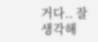거다.. 잘생각해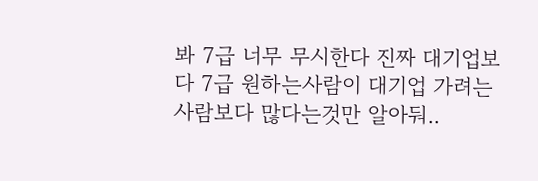봐 7급 너무 무시한다 진짜 대기업보다 7급 원하는사람이 대기업 가려는 사람보다 많다는것만 알아둬..